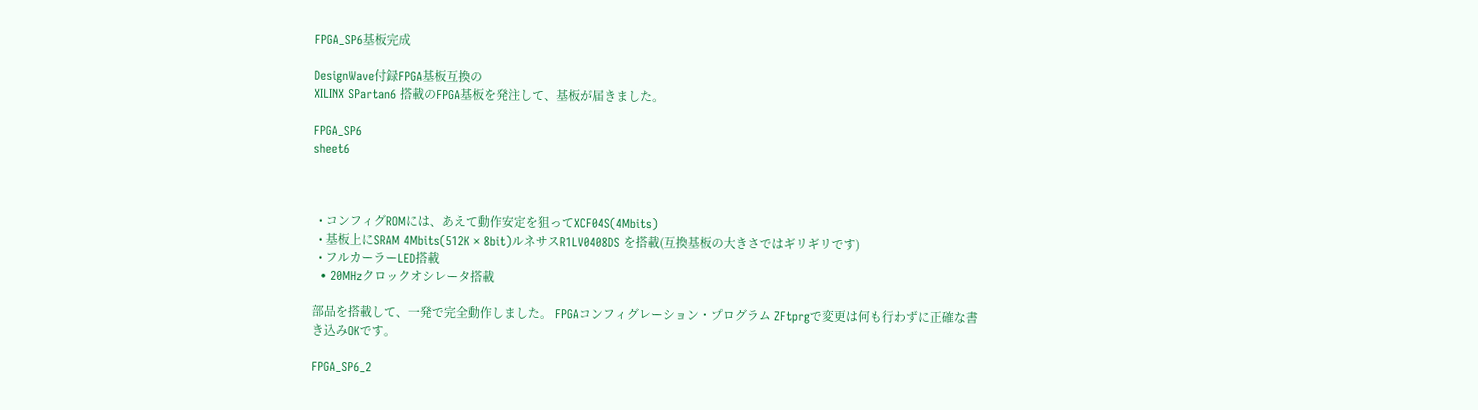FPGA_SP6基板完成

DesignWave付録FPGA基板互換の
XILINX SPartan6 搭載のFPGA基板を発注して、基板が届きました。

FPGA_SP6
sheet6



  • コンフィグROMには、あえて動作安定を狙ってXCF04S(4Mbits)
  • 基板上にSRAM 4Mbits(512K × 8bit)ルネサスR1LV0408DS を搭載(互換基板の大きさではギリギリです)
  • フルカーラーLED搭載
  • 20MHzクロックオシレータ搭載

部品を搭載して、一発で完全動作しました。 FPGAコンフィグレーション・プログラム ZFtprgで変更は何も行わずに正確な書き込みOKです。

FPGA_SP6_2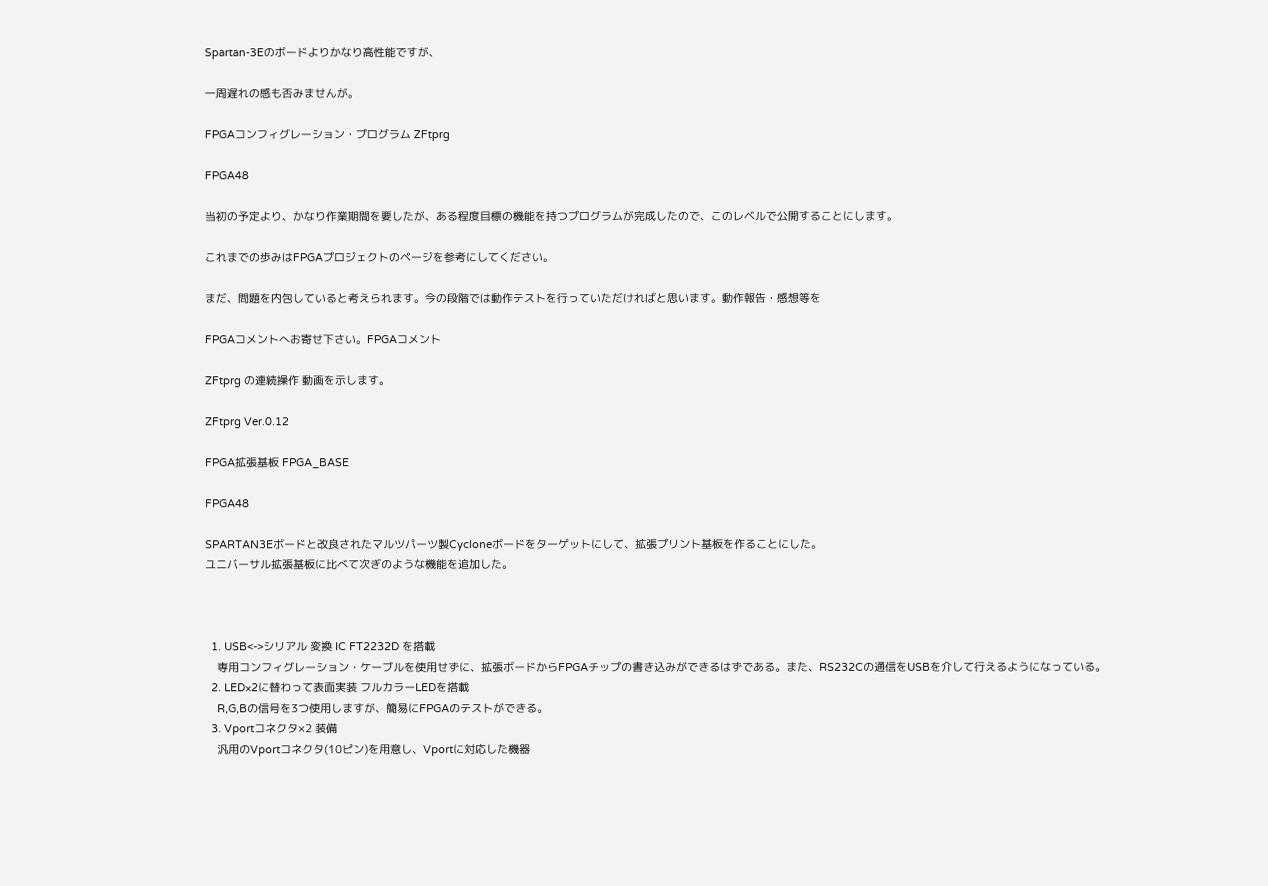Spartan-3Eのボードよりかなり高性能ですが、

一周遅れの感も否みませんが。

FPGAコンフィグレーション・プログラム ZFtprg

FPGA48

当初の予定より、かなり作業期間を要したが、ある程度目標の機能を持つプログラムが完成したので、このレベルで公開することにします。

これまでの歩みはFPGAプロジェクトのページを参考にしてください。

まだ、問題を内包していると考えられます。今の段階では動作テストを行っていただければと思います。動作報告・感想等を

FPGAコメントへお寄せ下さい。FPGAコメント

ZFtprg の連続操作 動画を示します。

ZFtprg Ver.0.12

FPGA拡張基板 FPGA_BASE

FPGA48

SPARTAN3Eボードと改良されたマルツパーツ製Cycloneボードをターゲットにして、拡張プリント基板を作ることにした。
ユニバーサル拡張基板に比べて次ぎのような機能を追加した。



  1. USB<->シリアル 変換 IC FT2232D を搭載
    専用コンフィグレーション・ケーブルを使用せずに、拡張ボードからFPGAチップの書き込みができるはずである。また、RS232Cの通信をUSBを介して行えるようになっている。
  2. LED×2に替わって表面実装 フルカラーLEDを搭載
    R,G,Bの信号を3つ使用しますが、簡易にFPGAのテストができる。
  3. Vportコネクタ×2 装備
    汎用のVportコネクタ(10ピン)を用意し、Vportに対応した機器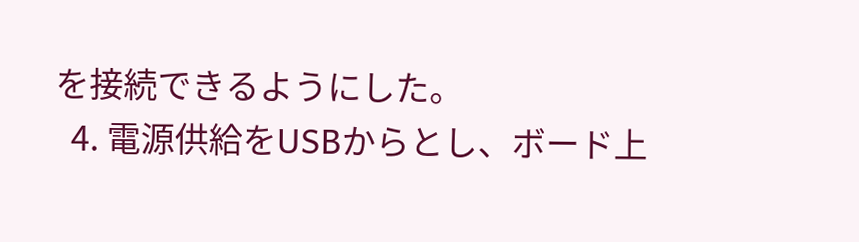を接続できるようにした。
  4. 電源供給をUSBからとし、ボード上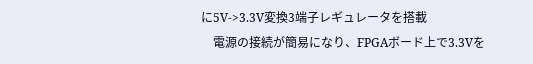に5V->3.3V変換3端子レギュレータを搭載
    電源の接続が簡易になり、FPGAボード上で3.3Vを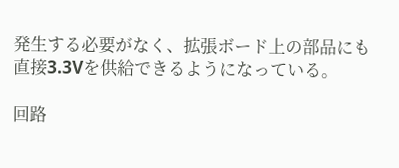発生する必要がなく、拡張ボード上の部品にも直接3.3Vを供給できるようになっている。

回路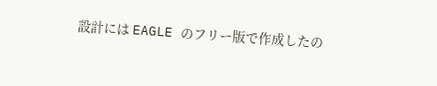設計には EAGLE のフリー版で作成したの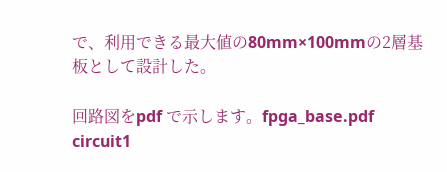で、利用できる最大値の80mm×100mmの2層基板として設計した。

回路図をpdf で示します。fpga_base.pdf   circuit1